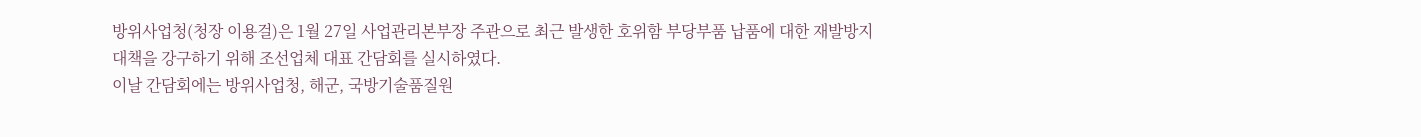방위사업청(청장 이용걸)은 1월 27일 사업관리본부장 주관으로 최근 발생한 호위함 부당부품 납품에 대한 재발방지 대책을 강구하기 위해 조선업체 대표 간담회를 실시하였다.
이날 간담회에는 방위사업청, 해군, 국방기술품질원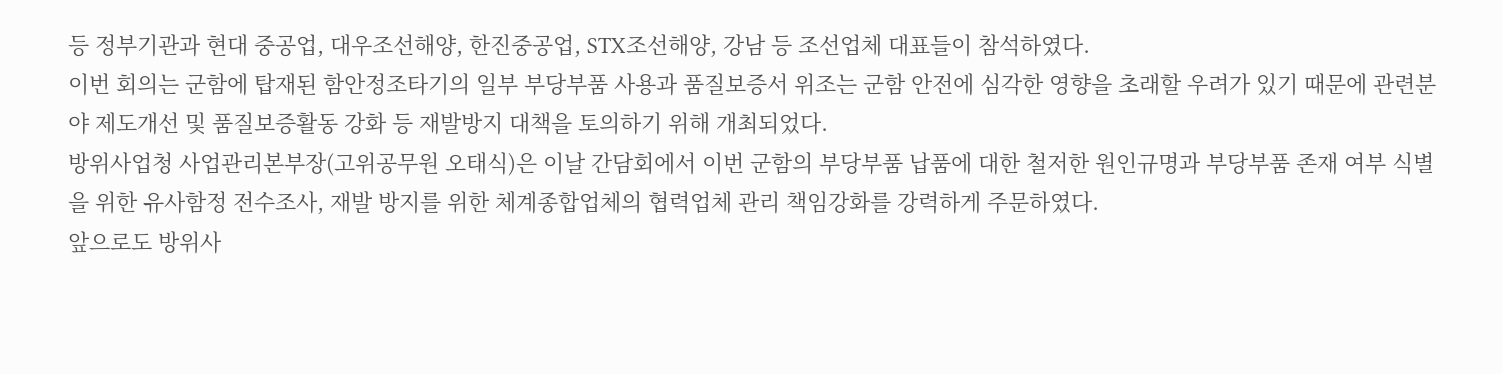등 정부기관과 현대 중공업, 대우조선해양, 한진중공업, STX조선해양, 강남 등 조선업체 대표들이 참석하였다.
이번 회의는 군함에 탑재된 함안정조타기의 일부 부당부품 사용과 품질보증서 위조는 군함 안전에 심각한 영향을 초래할 우려가 있기 때문에 관련분야 제도개선 및 품질보증활동 강화 등 재발방지 대책을 토의하기 위해 개최되었다.
방위사업청 사업관리본부장(고위공무원 오태식)은 이날 간담회에서 이번 군함의 부당부품 납품에 대한 철저한 원인규명과 부당부품 존재 여부 식별을 위한 유사함정 전수조사, 재발 방지를 위한 체계종합업체의 협력업체 관리 책임강화를 강력하게 주문하였다.
앞으로도 방위사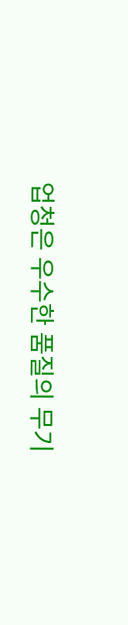업청은 우수한 품질의 무기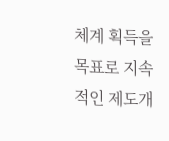체계 획득을 목표로 지속적인 제도개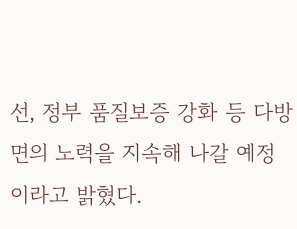선, 정부 품질보증 강화 등 다방면의 노력을 지속해 나갈 예정이라고 밝혔다.